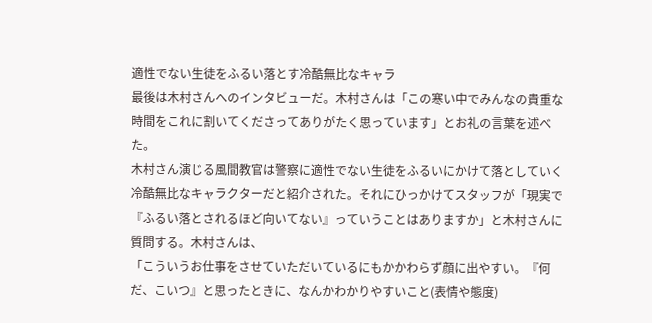適性でない生徒をふるい落とす冷酷無比なキャラ
最後は木村さんへのインタビューだ。木村さんは「この寒い中でみんなの貴重な時間をこれに割いてくださってありがたく思っています」とお礼の言葉を述べた。
木村さん演じる風間教官は警察に適性でない生徒をふるいにかけて落としていく冷酷無比なキャラクターだと紹介された。それにひっかけてスタッフが「現実で『ふるい落とされるほど向いてない』っていうことはありますか」と木村さんに質問する。木村さんは、
「こういうお仕事をさせていただいているにもかかわらず顔に出やすい。『何だ、こいつ』と思ったときに、なんかわかりやすいこと(表情や態度)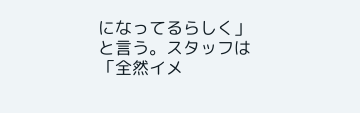になってるらしく」
と言う。スタッフは「全然イメ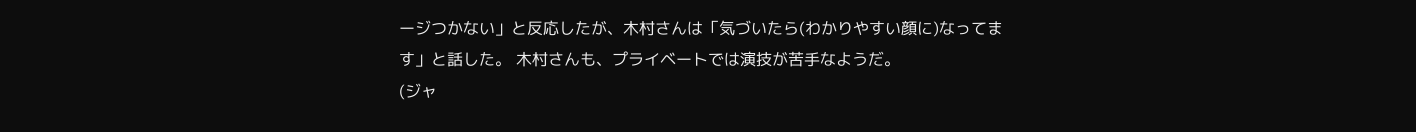ージつかない」と反応したが、木村さんは「気づいたら(わかりやすい顔に)なってます」と話した。 木村さんも、プライベートでは演技が苦手なようだ。
(ジャ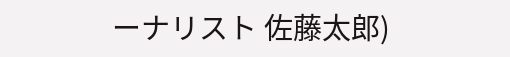ーナリスト 佐藤太郎)